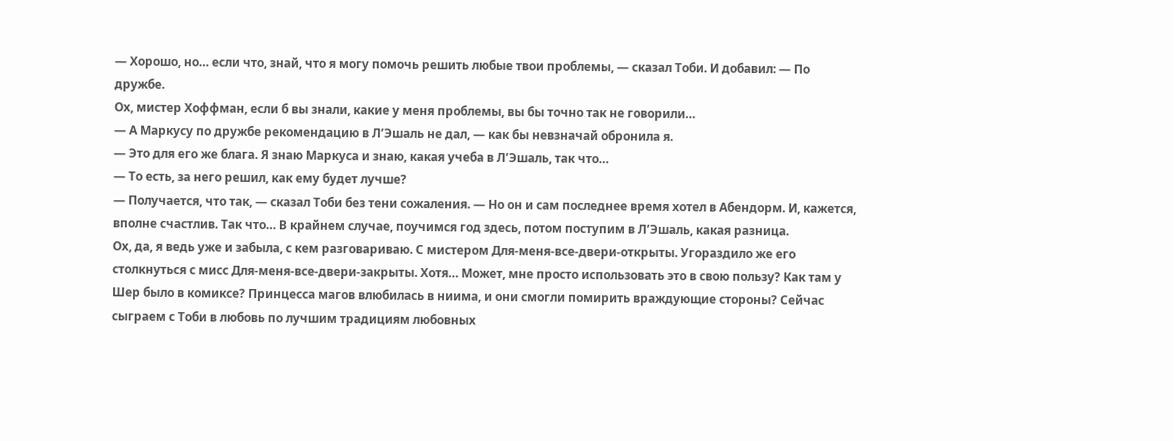— Хорошо, но… если что, знай, что я могу помочь решить любые твои проблемы, — сказал Тоби. И добавил: — По дружбе.
Ох, мистер Хоффман, если б вы знали, какие у меня проблемы, вы бы точно так не говорили…
— А Маркусу по дружбе рекомендацию в Л’Эшаль не дал, — как бы невзначай обронила я.
— Это для его же блага. Я знаю Маркуса и знаю, какая учеба в Л’Эшаль, так что…
— То есть, за него решил, как ему будет лучше?
— Получается, что так, — сказал Тоби без тени сожаления. — Но он и сам последнее время хотел в Абендорм. И, кажется, вполне счастлив. Так что… В крайнем случае, поучимся год здесь, потом поступим в Л’Эшаль, какая разница.
Ох, да, я ведь уже и забыла, с кем разговариваю. С мистером Для-меня-все-двери-открыты. Угораздило же его столкнуться с мисс Для-меня-все-двери-закрыты. Хотя… Может, мне просто использовать это в свою пользу? Как там у Шер было в комиксе? Принцесса магов влюбилась в ниима, и они смогли помирить враждующие стороны? Сейчас сыграем с Тоби в любовь по лучшим традициям любовных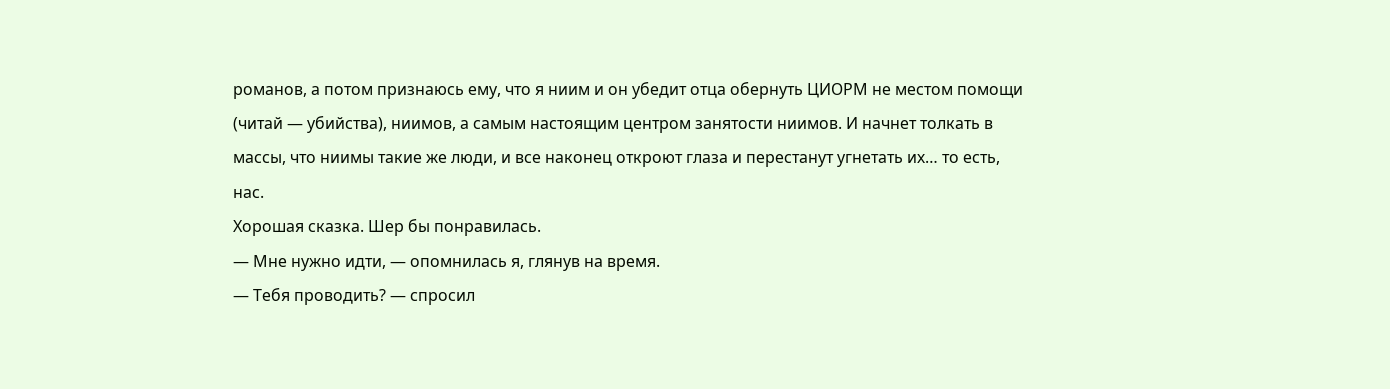романов, а потом признаюсь ему, что я ниим и он убедит отца обернуть ЦИОРМ не местом помощи (читай — убийства), ниимов, а самым настоящим центром занятости ниимов. И начнет толкать в массы, что ниимы такие же люди, и все наконец откроют глаза и перестанут угнетать их… то есть, нас.
Хорошая сказка. Шер бы понравилась.
— Мне нужно идти, — опомнилась я, глянув на время.
— Тебя проводить? — спросил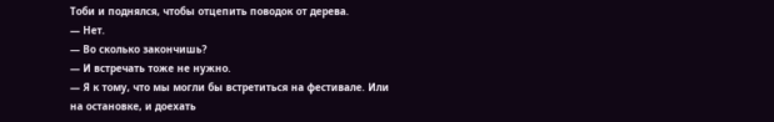Тоби и поднялся, чтобы отцепить поводок от дерева.
— Нет.
— Во сколько закончишь?
— И встречать тоже не нужно.
— Я к тому, что мы могли бы встретиться на фестивале. Или на остановке, и доехать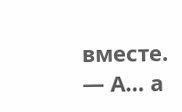вместе.
— А… а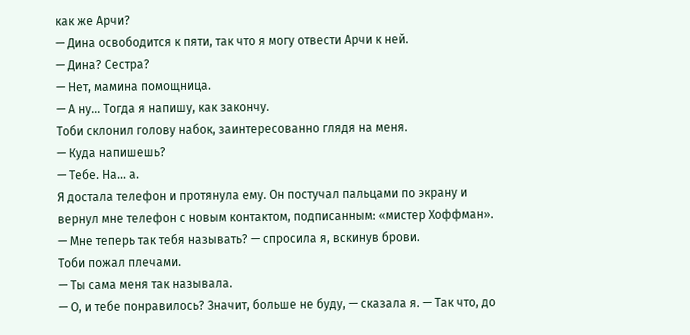как же Арчи?
— Дина освободится к пяти, так что я могу отвести Арчи к ней.
— Дина? Сестра?
— Нет, мамина помощница.
— А ну… Тогда я напишу, как закончу.
Тоби склонил голову набок, заинтересованно глядя на меня.
— Куда напишешь?
— Тебе. На… а.
Я достала телефон и протянула ему. Он постучал пальцами по экрану и вернул мне телефон с новым контактом, подписанным: «мистер Хоффман».
— Мне теперь так тебя называть? — спросила я, вскинув брови.
Тоби пожал плечами.
— Ты сама меня так называла.
— О, и тебе понравилось? Значит, больше не буду, — сказала я. — Так что, до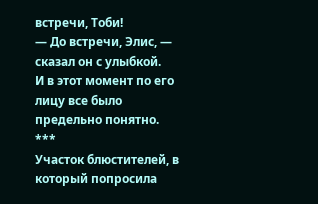встречи, Тоби!
— До встречи, Элис, — сказал он с улыбкой.
И в этот момент по его лицу все было предельно понятно.
***
Участок блюстителей, в который попросила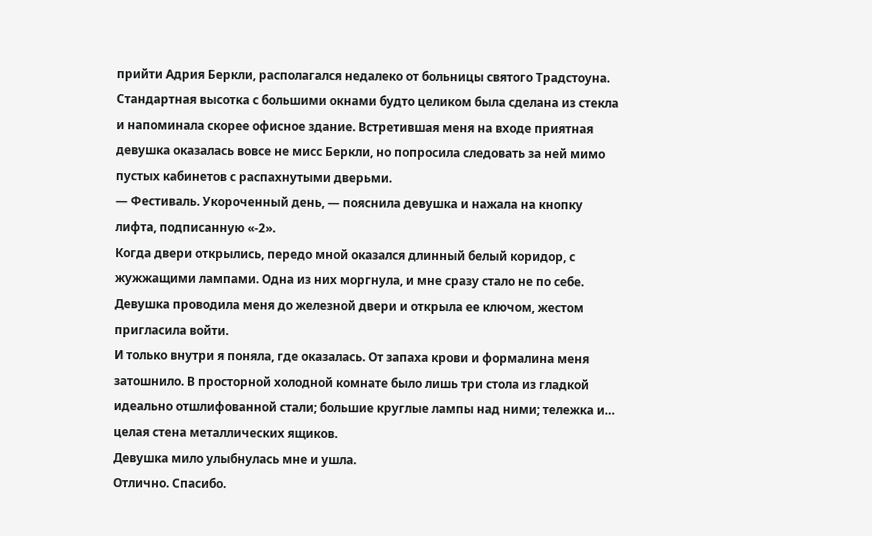прийти Адрия Беркли, располагался недалеко от больницы святого Традстоуна. Стандартная высотка с большими окнами будто целиком была сделана из стекла и напоминала скорее офисное здание. Встретившая меня на входе приятная девушка оказалась вовсе не мисс Беркли, но попросила следовать за ней мимо пустых кабинетов с распахнутыми дверьми.
— Фестиваль. Укороченный день, — пояснила девушка и нажала на кнопку лифта, подписанную «-2».
Когда двери открылись, передо мной оказался длинный белый коридор, с жужжащими лампами. Одна из них моргнула, и мне сразу стало не по себе. Девушка проводила меня до железной двери и открыла ее ключом, жестом пригласила войти.
И только внутри я поняла, где оказалась. От запаха крови и формалина меня затошнило. В просторной холодной комнате было лишь три стола из гладкой идеально отшлифованной стали; большие круглые лампы над ними; тележка и… целая стена металлических ящиков.
Девушка мило улыбнулась мне и ушла.
Отлично. Спасибо.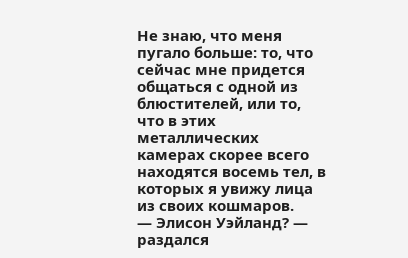Не знаю, что меня пугало больше: то, что сейчас мне придется общаться с одной из блюстителей, или то, что в этих металлических камерах скорее всего находятся восемь тел, в которых я увижу лица из своих кошмаров.
— Элисон Уэйланд? — раздался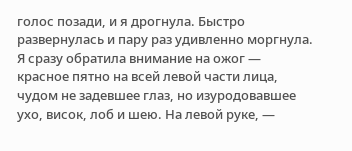голос позади, и я дрогнула. Быстро развернулась и пару раз удивленно моргнула.
Я сразу обратила внимание на ожог — красное пятно на всей левой части лица, чудом не задевшее глаз, но изуродовавшее ухо, висок, лоб и шею. На левой руке, —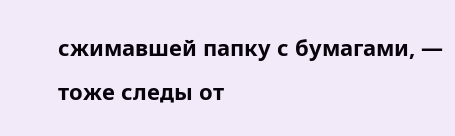сжимавшей папку с бумагами, — тоже следы от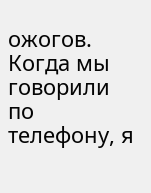ожогов.
Когда мы говорили по телефону, я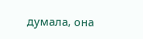думала, она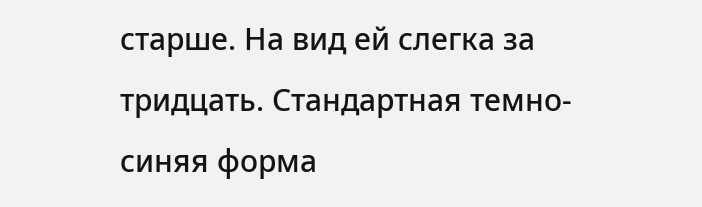старше. На вид ей слегка за тридцать. Стандартная темно-синяя форма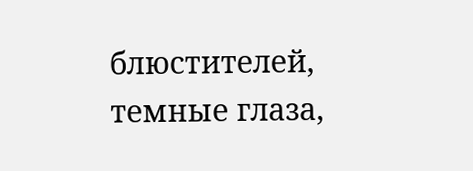блюстителей, темные глаза,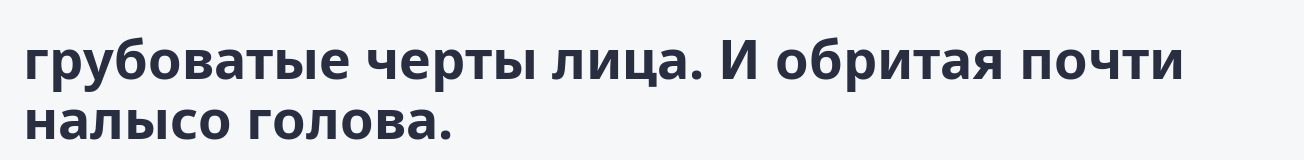грубоватые черты лица. И обритая почти налысо голова.